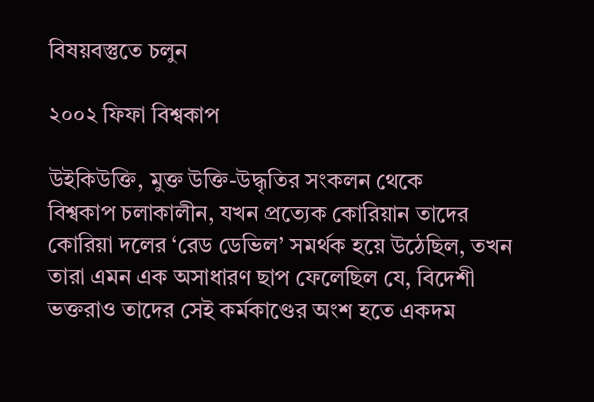বিষয়বস্তুতে চলুন

২০০২ ফিফা বিশ্বকাপ

উইকিউক্তি, মুক্ত উক্তি-উদ্ধৃতির সংকলন থেকে
বিশ্বকাপ চলাকালীন, যখন প্রত্যেক কোরিয়ান তাদের কোরিয়া দলের ‘রেড ডেভিল’ সমর্থক হয়ে উঠেছিল, তখন তারা এমন এক অসাধারণ ছাপ ফেলেছিল যে, বিদেশী ভক্তরাও তাদের সেই কর্মকাণ্ডের অংশ হতে একদম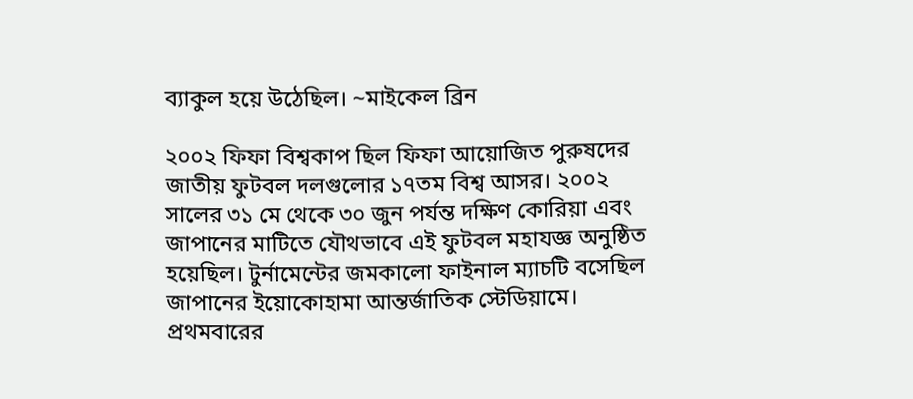ব্যাকুল হয়ে উঠেছিল। ~মাইকেল ব্রিন

২০০২ ফিফা বিশ্বকাপ ছিল ফিফা আয়োজিত পুরুষদের জাতীয় ফুটবল দলগুলোর ১৭তম বিশ্ব আসর। ২০০২ সালের ৩১ মে থেকে ৩০ জুন পর্যন্ত দক্ষিণ কোরিয়া এবং জাপানের মাটিতে যৌথভাবে এই ফুটবল মহাযজ্ঞ অনুষ্ঠিত হয়েছিল। টুর্নামেন্টের জমকালো ফাইনাল ম্যাচটি বসেছিল জাপানের ইয়োকোহামা আন্তর্জাতিক স্টেডিয়ামে। প্রথমবারের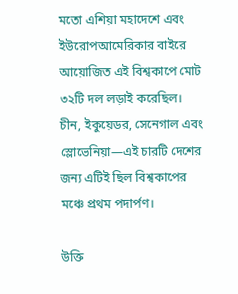মতো এশিয়া মহাদেশে এবং ইউরোপআমেরিকার বাইরে আয়োজিত এই বিশ্বকাপে মোট ৩২টি দল লড়াই করেছিল। চীন, ইকুয়েডর, সেনেগাল এবং স্লোভেনিয়া—এই চারটি দেশের জন্য এটিই ছিল বিশ্বকাপের মঞ্চে প্রথম পদার্পণ।

উক্তি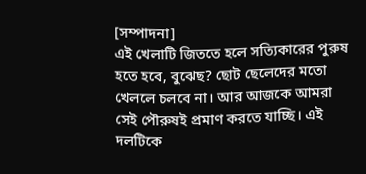[সম্পাদনা]
এই খেলাটি জিততে হলে সত্যিকারের পুরুষ হতে হবে, বুঝেছ? ছোট ছেলেদের মতো খেললে চলবে না। আর আজকে আমরা সেই পৌরুষই প্রমাণ করতে যাচ্ছি। এই দলটিকে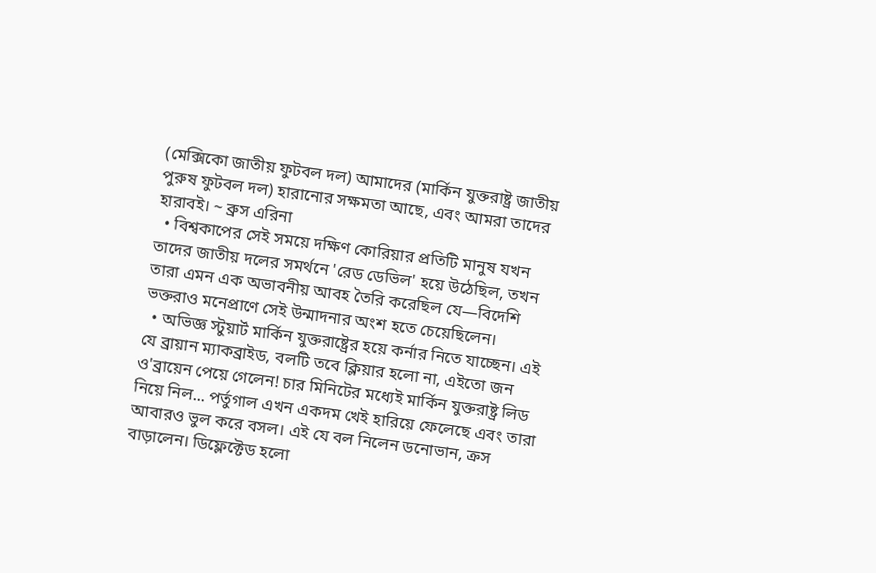(মেক্সিকো জাতীয় ফুটবল দল) আমাদের (মার্কিন যুক্তরাষ্ট্র জাতীয় পুরুষ ফুটবল দল) হারানোর সক্ষমতা আছে, এবং আমরা তাদের হারাবই। ~ ব্রুস এরিনা
  • বিশ্বকাপের সেই সময়ে দক্ষিণ কোরিয়ার প্রতিটি মানুষ যখন তাদের জাতীয় দলের সমর্থনে 'রেড ডেভিল' হয়ে উঠেছিল, তখন তারা এমন এক অভাবনীয় আবহ তৈরি করেছিল যে—বিদেশি ভক্তরাও মনেপ্রাণে সেই উন্মাদনার অংশ হতে চেয়েছিলেন।
  • অভিজ্ঞ স্টুয়ার্ট মার্কিন যুক্তরাষ্ট্রের হয়ে কর্নার নিতে যাচ্ছেন। এই যে ব্রায়ান ম্যাকব্রাইড, বলটি তবে ক্লিয়ার হলো না, এইতো জন ও'ব্রায়েন পেয়ে গেলেন! চার মিনিটের মধ্যেই মার্কিন যুক্তরাষ্ট্র লিড নিয়ে নিল... পর্তুগাল এখন একদম খেই হারিয়ে ফেলেছে এবং তারা আবারও ভুল করে বসল। এই যে বল নিলেন ডনোভান, ক্রস বাড়ালেন। ডিফ্লেক্টেড হলো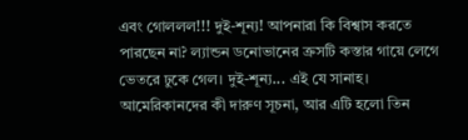এবং গোললল!!! দুই-শূন্য! আপনারা কি বিশ্বাস করতে পারছেন না? ল্যান্ডন ডনোভানের ক্রসটি কস্তার গায়ে লেগে ভেতরে ঢুকে গেল। দুই-শূন্য... এই যে সানাহ। আমেরিকানদের কী দারুণ সূচনা, আর এটি হলো তিন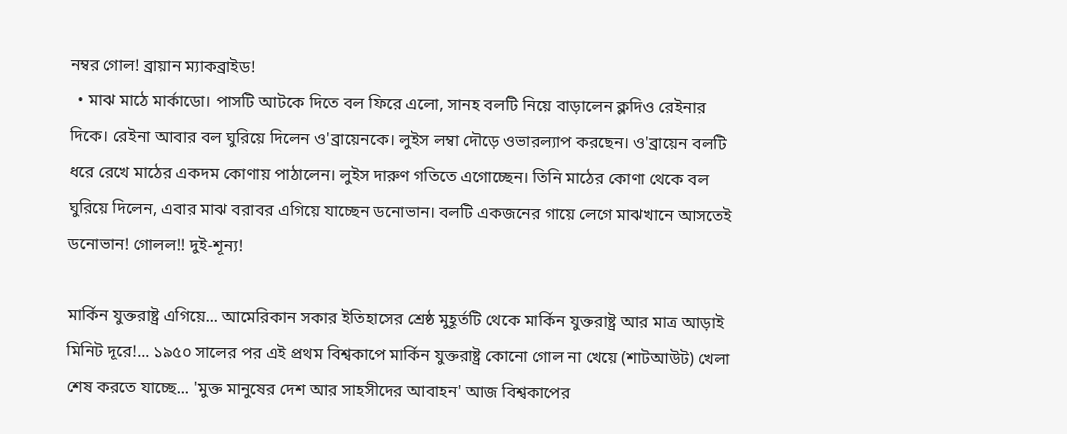নম্বর গোল! ব্রায়ান ম্যাকব্রাইড!
  • মাঝ মাঠে মার্কাডো। পাসটি আটকে দিতে বল ফিরে এলো, সানহ বলটি নিয়ে বাড়ালেন ক্লদিও রেইনার দিকে। রেইনা আবার বল ঘুরিয়ে দিলেন ও'ব্রায়েনকে। লুইস লম্বা দৌড়ে ওভারল্যাপ করছেন। ও'ব্রায়েন বলটি ধরে রেখে মাঠের একদম কোণায় পাঠালেন। লুইস দারুণ গতিতে এগোচ্ছেন। তিনি মাঠের কোণা থেকে বল ঘুরিয়ে দিলেন, এবার মাঝ বরাবর এগিয়ে যাচ্ছেন ডনোভান। বলটি একজনের গায়ে লেগে মাঝখানে আসতেই ডনোভান! গোলল!! দুই-শূন্য!

মার্কিন যুক্তরাষ্ট্র এগিয়ে... আমেরিকান সকার ইতিহাসের শ্রেষ্ঠ মুহূর্তটি থেকে মার্কিন যুক্তরাষ্ট্র আর মাত্র আড়াই মিনিট দূরে!... ১৯৫০ সালের পর এই প্রথম বিশ্বকাপে মার্কিন যুক্তরাষ্ট্র কোনো গোল না খেয়ে (শাটআউট) খেলা শেষ করতে যাচ্ছে... 'মুক্ত মানুষের দেশ আর সাহসীদের আবাহন' আজ বিশ্বকাপের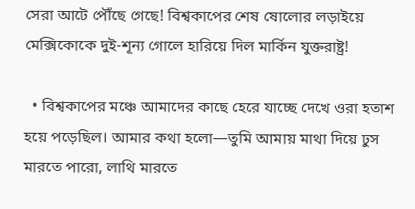সেরা আটে পৌঁছে গেছে! বিশ্বকাপের শেষ ষোলোর লড়াইয়ে মেক্সিকোকে দুই-শূন্য গোলে হারিয়ে দিল মার্কিন যুক্তরাষ্ট্র!

  • বিশ্বকাপের মঞ্চে আমাদের কাছে হেরে যাচ্ছে দেখে ওরা হতাশ হয়ে পড়েছিল। আমার কথা হলো—তুমি আমায় মাথা দিয়ে ঢুস মারতে পারো, লাথি মারতে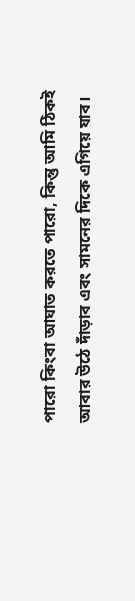পারো কিংবা আঘাত করতে পারো, কিন্তু আমি ঠিকই আবার উঠে দাঁড়াব এবং সামনের দিকে এগিয়ে যাব।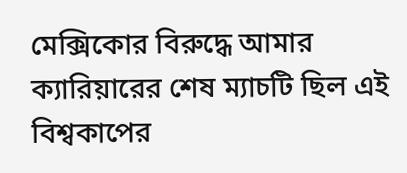মেক্সিকোর বিরুদ্ধে আমার ক্যারিয়ারের শেষ ম্যাচটি ছিল এই বিশ্বকাপের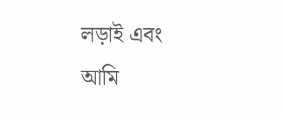লড়াই এবং আমি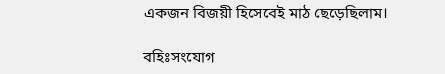একজন বিজয়ী হিসেবেই মাঠ ছেড়েছিলাম।

বহিঃসংযোগ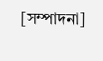[সম্পাদনা]